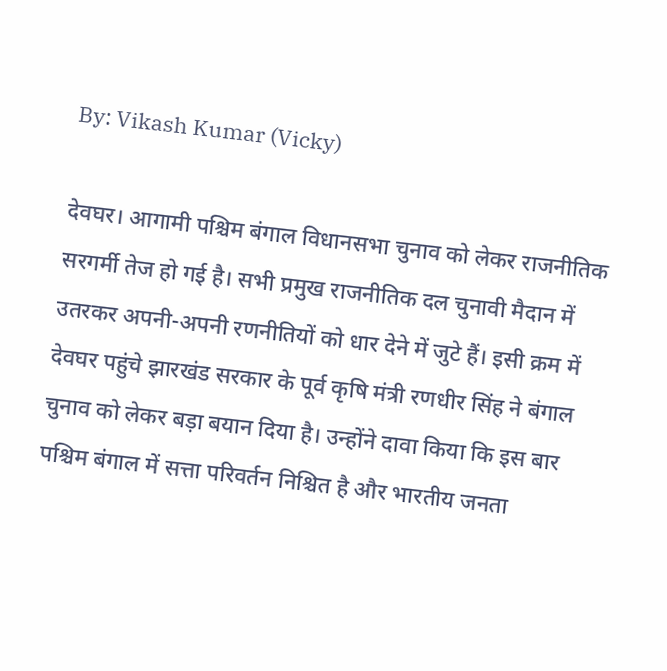By: Vikash Kumar (Vicky)

देवघर। आगामी पश्चिम बंगाल विधानसभा चुनाव को लेकर राजनीतिक सरगर्मी तेज हो गई है। सभी प्रमुख राजनीतिक दल चुनावी मैदान में उतरकर अपनी-अपनी रणनीतियों को धार देने में जुटे हैं। इसी क्रम में देवघर पहुंचे झारखंड सरकार के पूर्व कृषि मंत्री रणधीर सिंह ने बंगाल चुनाव को लेकर बड़ा बयान दिया है। उन्होंने दावा किया कि इस बार पश्चिम बंगाल में सत्ता परिवर्तन निश्चित है और भारतीय जनता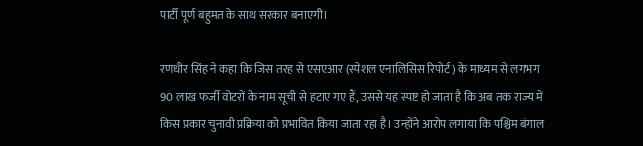पार्टी पूर्ण बहुमत के साथ सरकार बनाएगी।

रणधीर सिंह ने कहा कि जिस तरह से एसएआर (स्पेशल एनालिसिस रिपोर्ट) के माध्यम से लगभग 90 लाख फर्जी वोटरों के नाम सूची से हटाए गए हैं, उससे यह स्पष्ट हो जाता है कि अब तक राज्य में किस प्रकार चुनावी प्रक्रिया को प्रभावित किया जाता रहा है। उन्होंने आरोप लगाया कि पश्चिम बंगाल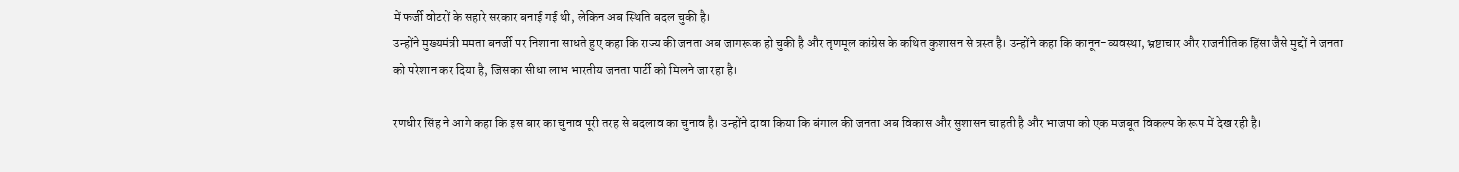में फर्जी वोटरों के सहारे सरकार बनाई गई थी, लेकिन अब स्थिति बदल चुकी है।
उन्होंने मुख्यमंत्री ममता बनर्जी पर निशाना साधते हुए कहा कि राज्य की जनता अब जागरूक हो चुकी है और तृणमूल कांग्रेस के कथित कुशासन से त्रस्त है। उन्होंने कहा कि कानून-व्यवस्था, भ्रष्टाचार और राजनीतिक हिंसा जैसे मुद्दों ने जनता को परेशान कर दिया है, जिसका सीधा लाभ भारतीय जनता पार्टी को मिलने जा रहा है।

रणधीर सिंह ने आगे कहा कि इस बार का चुनाव पूरी तरह से बदलाव का चुनाव है। उन्होंने दावा किया कि बंगाल की जनता अब विकास और सुशासन चाहती है और भाजपा को एक मजबूत विकल्प के रूप में देख रही है।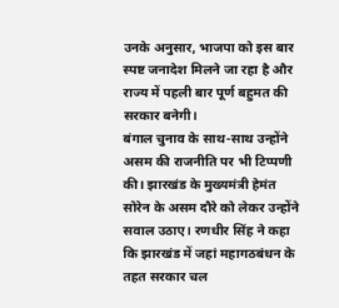उनके अनुसार, भाजपा को इस बार स्पष्ट जनादेश मिलने जा रहा है और राज्य में पहली बार पूर्ण बहुमत की सरकार बनेगी।
बंगाल चुनाव के साथ-साथ उन्होंने असम की राजनीति पर भी टिप्पणी की। झारखंड के मुख्यमंत्री हेमंत सोरेन के असम दौरे को लेकर उन्होंने सवाल उठाए। रणधीर सिंह ने कहा कि झारखंड में जहां महागठबंधन के तहत सरकार चल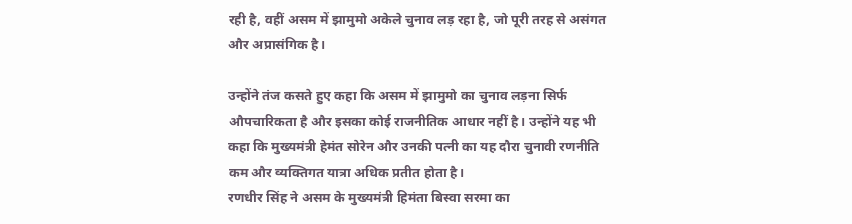रही है, वहीं असम में झामुमो अकेले चुनाव लड़ रहा है, जो पूरी तरह से असंगत और अप्रासंगिक है।

उन्होंने तंज कसते हुए कहा कि असम में झामुमो का चुनाव लड़ना सिर्फ औपचारिकता है और इसका कोई राजनीतिक आधार नहीं है। उन्होंने यह भी कहा कि मुख्यमंत्री हेमंत सोरेन और उनकी पत्नी का यह दौरा चुनावी रणनीति कम और व्यक्तिगत यात्रा अधिक प्रतीत होता है।
रणधीर सिंह ने असम के मुख्यमंत्री हिमंता बिस्वा सरमा का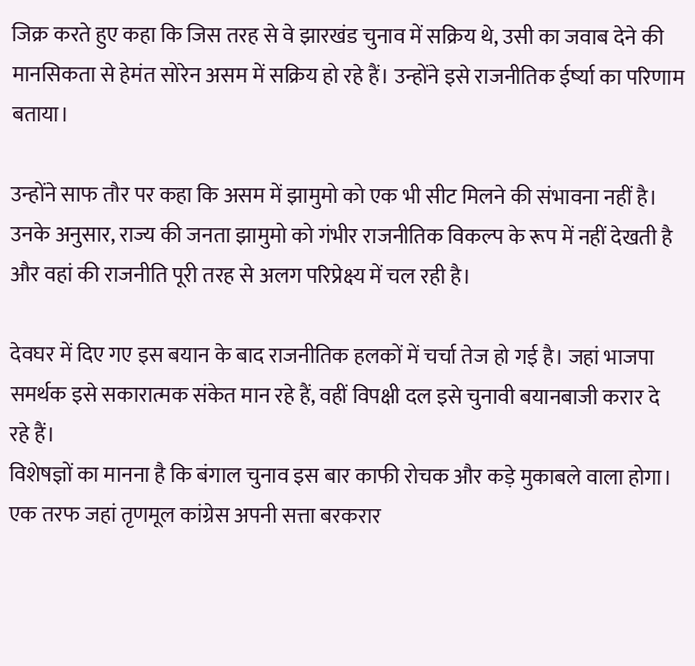जिक्र करते हुए कहा कि जिस तरह से वे झारखंड चुनाव में सक्रिय थे, उसी का जवाब देने की मानसिकता से हेमंत सोरेन असम में सक्रिय हो रहे हैं। उन्होंने इसे राजनीतिक ईर्ष्या का परिणाम बताया।

उन्होंने साफ तौर पर कहा कि असम में झामुमो को एक भी सीट मिलने की संभावना नहीं है। उनके अनुसार, राज्य की जनता झामुमो को गंभीर राजनीतिक विकल्प के रूप में नहीं देखती है और वहां की राजनीति पूरी तरह से अलग परिप्रेक्ष्य में चल रही है।

देवघर में दिए गए इस बयान के बाद राजनीतिक हलकों में चर्चा तेज हो गई है। जहां भाजपा समर्थक इसे सकारात्मक संकेत मान रहे हैं, वहीं विपक्षी दल इसे चुनावी बयानबाजी करार दे रहे हैं।
विशेषज्ञों का मानना है कि बंगाल चुनाव इस बार काफी रोचक और कड़े मुकाबले वाला होगा। एक तरफ जहां तृणमूल कांग्रेस अपनी सत्ता बरकरार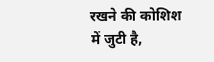रखने की कोशिश में जुटी है,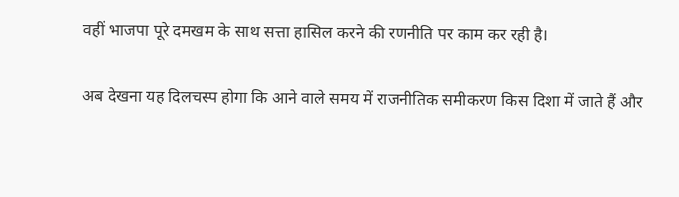वहीं भाजपा पूरे दमखम के साथ सत्ता हासिल करने की रणनीति पर काम कर रही है।

अब देखना यह दिलचस्प होगा कि आने वाले समय में राजनीतिक समीकरण किस दिशा में जाते हैं और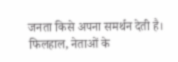जनता किसे अपना समर्थन देती है। फिलहाल, नेताओं के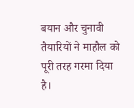बयान और चुनावी तैयारियों ने माहौल को पूरी तरह गरमा दिया है।